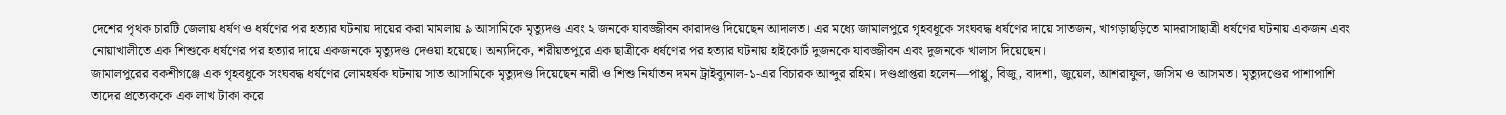দেশের পৃথক চারটি জেলায় ধর্ষণ ও ধর্ষণের পর হত্যার ঘটনায় দায়ের করা মামলায় ৯ আসামিকে মৃত্যুদণ্ড এবং ২ জনকে যাবজ্জীবন কারাদণ্ড দিয়েছেন আদালত। এর মধ্যে জামালপুরে গৃহবধূকে সংঘবদ্ধ ধর্ষণের দায়ে সাতজন, খাগড়াছড়িতে মাদরাসাছাত্রী ধর্ষণের ঘটনায় একজন এবং নোয়াখালীতে এক শিশুকে ধর্ষণের পর হত্যার দায়ে একজনকে মৃত্যুদণ্ড দেওয়া হয়েছে। অন্যদিকে, শরীয়তপুরে এক ছাত্রীকে ধর্ষণের পর হত্যার ঘটনায় হাইকোর্ট দুজনকে যাবজ্জীবন এবং দুজনকে খালাস দিয়েছেন।
জামালপুরের বকশীগঞ্জে এক গৃহবধূকে সংঘবদ্ধ ধর্ষণের লোমহর্ষক ঘটনায় সাত আসামিকে মৃত্যুদণ্ড দিয়েছেন নারী ও শিশু নির্যাতন দমন ট্রাইব্যুনাল-১-এর বিচারক আব্দুর রহিম। দণ্ডপ্রাপ্তরা হলেন—পাপ্পু, বিজু, বাদশা, জুয়েল, আশরাফুল, জসিম ও আসমত। মৃত্যুদণ্ডের পাশাপাশি তাদের প্রত্যেককে এক লাখ টাকা করে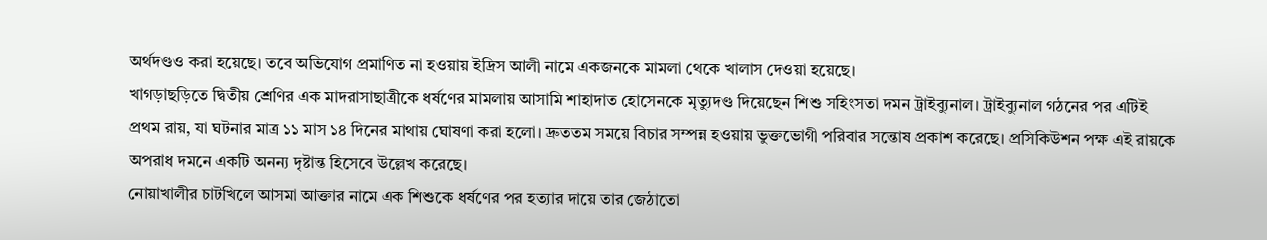অর্থদণ্ডও করা হয়েছে। তবে অভিযোগ প্রমাণিত না হওয়ায় ইদ্রিস আলী নামে একজনকে মামলা থেকে খালাস দেওয়া হয়েছে।
খাগড়াছড়িতে দ্বিতীয় শ্রেণির এক মাদরাসাছাত্রীকে ধর্ষণের মামলায় আসামি শাহাদাত হোসেনকে মৃত্যুদণ্ড দিয়েছেন শিশু সহিংসতা দমন ট্রাইব্যুনাল। ট্রাইব্যুনাল গঠনের পর এটিই প্রথম রায়, যা ঘটনার মাত্র ১১ মাস ১৪ দিনের মাথায় ঘোষণা করা হলো। দ্রুততম সময়ে বিচার সম্পন্ন হওয়ায় ভুক্তভোগী পরিবার সন্তোষ প্রকাশ করেছে। প্রসিকিউশন পক্ষ এই রায়কে অপরাধ দমনে একটি অনন্য দৃষ্টান্ত হিসেবে উল্লেখ করেছে।
নোয়াখালীর চাটখিলে আসমা আক্তার নামে এক শিশুকে ধর্ষণের পর হত্যার দায়ে তার জেঠাতো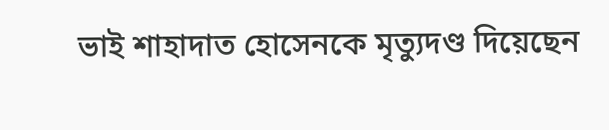ভাই শাহাদাত হোসেনকে মৃত্যুদণ্ড দিয়েছেন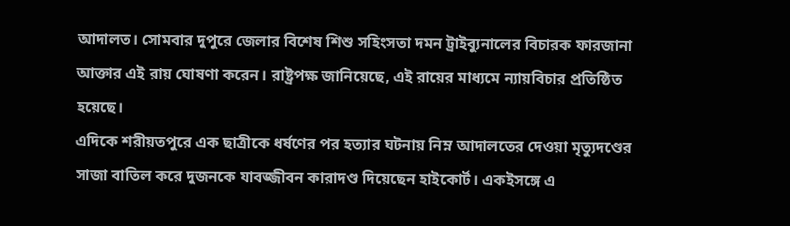আদালত। সোমবার দুপুরে জেলার বিশেষ শিশু সহিংসতা দমন ট্রাইব্যুনালের বিচারক ফারজানা আক্তার এই রায় ঘোষণা করেন। রাষ্ট্রপক্ষ জানিয়েছে, এই রায়ের মাধ্যমে ন্যায়বিচার প্রতিষ্ঠিত হয়েছে।
এদিকে শরীয়তপুরে এক ছাত্রীকে ধর্ষণের পর হত্যার ঘটনায় নিম্ন আদালতের দেওয়া মৃত্যুদণ্ডের সাজা বাতিল করে দুজনকে যাবজ্জীবন কারাদণ্ড দিয়েছেন হাইকোর্ট। একইসঙ্গে এ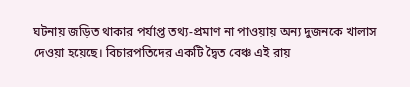ঘটনায় জড়িত থাকার পর্যাপ্ত তথ্য-প্রমাণ না পাওয়ায় অন্য দুজনকে খালাস দেওয়া হয়েছে। বিচারপতিদের একটি দ্বৈত বেঞ্চ এই রায়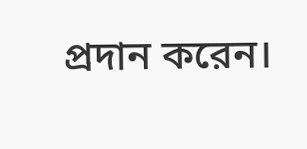প্রদান করেন।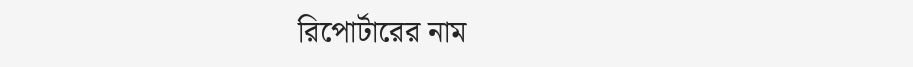রিপোর্টারের নাম